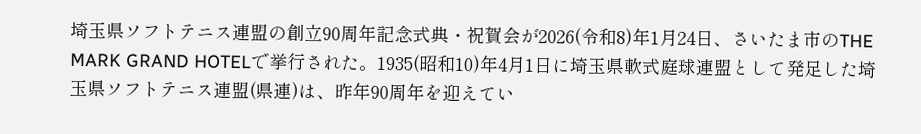埼玉県ソフトテニス連盟の創立90周年記念式典・祝賀会が2026(令和8)年1月24日、さいたま市のTHE MARK GRAND HOTELで挙行された。1935(昭和10)年4月1日に埼玉県軟式庭球連盟として発足した埼玉県ソフトテニス連盟(県連)は、昨年90周年を迎えてい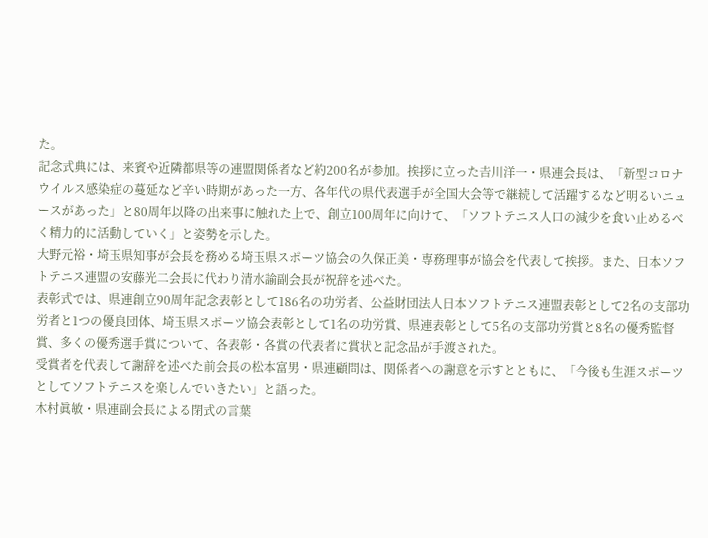た。
記念式典には、来賓や近隣都県等の連盟関係者など約200名が参加。挨拶に立った𠮷川洋一・県連会長は、「新型コロナウイルス感染症の蔓延など辛い時期があった一方、各年代の県代表選手が全国大会等で継続して活躍するなど明るいニュースがあった」と80周年以降の出来事に触れた上で、創立100周年に向けて、「ソフトテニス人口の減少を食い止めるべく精力的に活動していく」と姿勢を示した。
大野元裕・埼玉県知事が会長を務める埼玉県スポーツ協会の久保正美・専務理事が協会を代表して挨拶。また、日本ソフトテニス連盟の安藤光二会長に代わり清水諭副会長が祝辞を述べた。
表彰式では、県連創立90周年記念表彰として186名の功労者、公益財団法人日本ソフトテニス連盟表彰として2名の支部功労者と1つの優良団体、埼玉県スポーツ協会表彰として1名の功労賞、県連表彰として5名の支部功労賞と8名の優秀監督賞、多くの優秀選手賞について、各表彰・各賞の代表者に賞状と記念品が手渡された。
受賞者を代表して謝辞を述べた前会長の松本富男・県連顧問は、関係者への謝意を示すとともに、「今後も生涯スポーツとしてソフトテニスを楽しんでいきたい」と語った。
木村眞敏・県連副会長による閉式の言葉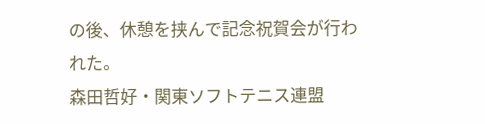の後、休憩を挟んで記念祝賀会が行われた。
森田哲好・関東ソフトテニス連盟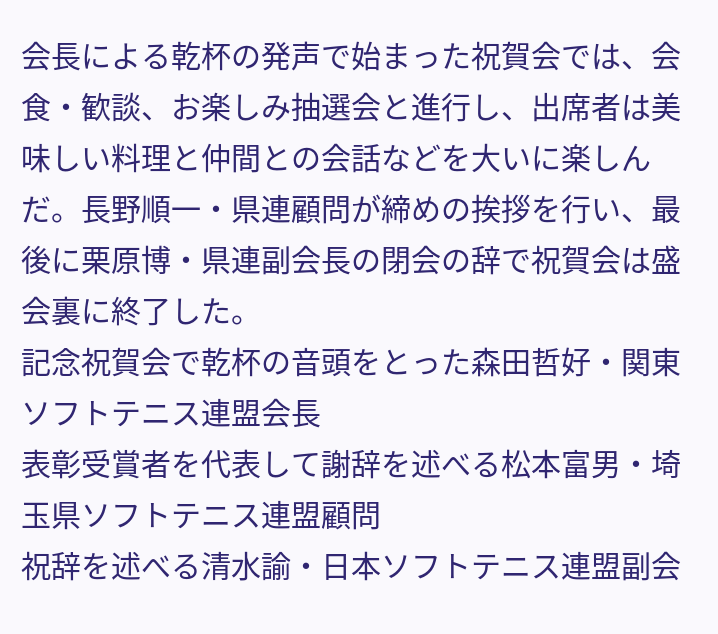会長による乾杯の発声で始まった祝賀会では、会食・歓談、お楽しみ抽選会と進行し、出席者は美味しい料理と仲間との会話などを大いに楽しんだ。長野順一・県連顧問が締めの挨拶を行い、最後に栗原博・県連副会長の閉会の辞で祝賀会は盛会裏に終了した。
記念祝賀会で乾杯の音頭をとった森田哲好・関東ソフトテニス連盟会長
表彰受賞者を代表して謝辞を述べる松本富男・埼玉県ソフトテニス連盟顧問
祝辞を述べる清水諭・日本ソフトテニス連盟副会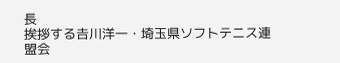長
挨拶する𠮷川洋一・埼玉県ソフトテニス連盟会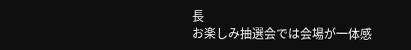長
お楽しみ抽選会では会場が一体感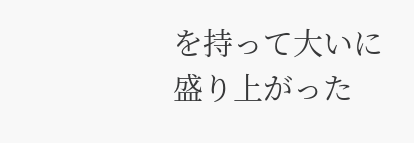を持って大いに盛り上がった